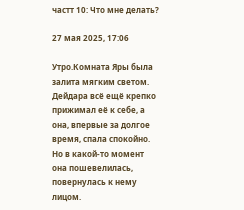частт 10: Что мне делать?

27 мая 2025, 17:06

Утро.Комната Яры была залита мягким светом. Дейдара всё ещё крепко прижимал её к себе, а она, впервые за долгое время, спала спокойно. Но в какой-то момент она пошевелилась, повернулась к нему лицом.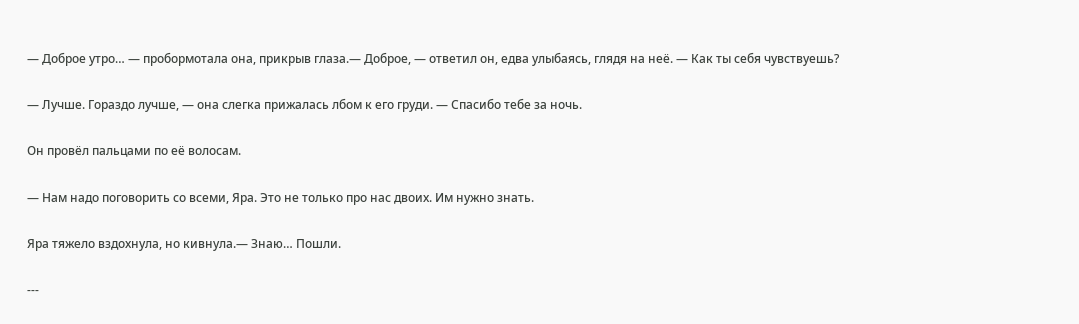— Доброе утро… — пробормотала она, прикрыв глаза.— Доброе, — ответил он, едва улыбаясь, глядя на неё. — Как ты себя чувствуешь?

— Лучше. Гораздо лучше, — она слегка прижалась лбом к его груди. — Спасибо тебе за ночь.

Он провёл пальцами по её волосам.

— Нам надо поговорить со всеми, Яра. Это не только про нас двоих. Им нужно знать.

Яра тяжело вздохнула, но кивнула.— Знаю… Пошли.

---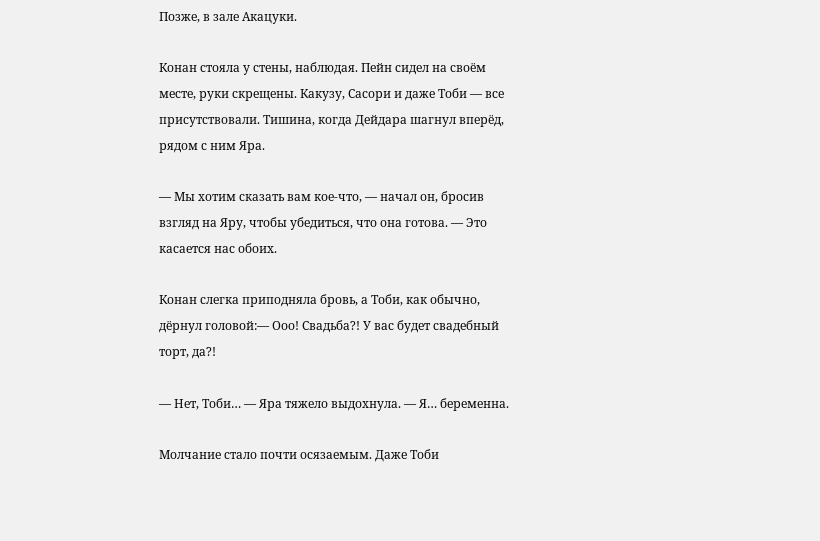Позже, в зале Акацуки.

Конан стояла у стены, наблюдая. Пейн сидел на своём месте, руки скрещены. Какузу, Сасори и даже Тоби — все присутствовали. Тишина, когда Дейдара шагнул вперёд, рядом с ним Яра.

— Мы хотим сказать вам кое-что, — начал он, бросив взгляд на Яру, чтобы убедиться, что она готова. — Это касается нас обоих.

Конан слегка приподняла бровь, а Тоби, как обычно, дёрнул головой:— Ооо! Свадьба?! У вас будет свадебный торт, да?!

— Нет, Тоби… — Яра тяжело выдохнула. — Я… беременна.

Молчание стало почти осязаемым. Даже Тоби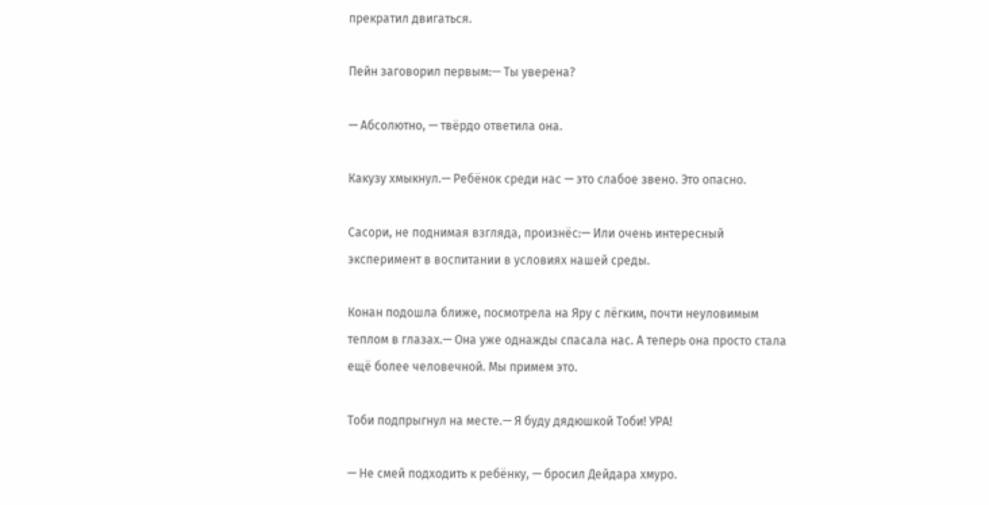прекратил двигаться.

Пейн заговорил первым:— Ты уверена?

— Абсолютно, — твёрдо ответила она.

Какузу хмыкнул.— Ребёнок среди нас — это слабое звено. Это опасно.

Сасори, не поднимая взгляда, произнёс:— Или очень интересный эксперимент в воспитании в условиях нашей среды.

Конан подошла ближе, посмотрела на Яру с лёгким, почти неуловимым теплом в глазах.— Она уже однажды спасала нас. А теперь она просто стала ещё более человечной. Мы примем это.

Тоби подпрыгнул на месте.— Я буду дядюшкой Тоби! УРА!

— Не смей подходить к ребёнку, — бросил Дейдара хмуро.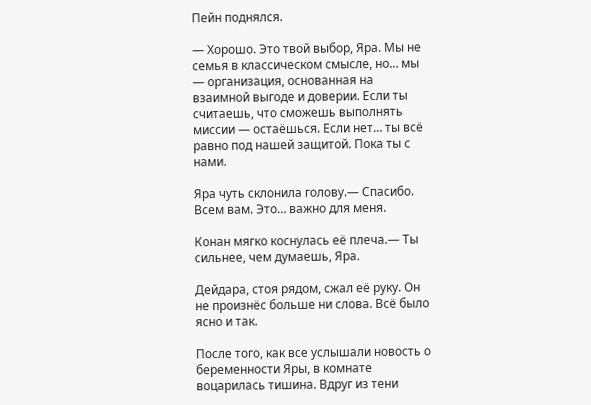Пейн поднялся.

— Хорошо. Это твой выбор, Яра. Мы не семья в классическом смысле, но… мы — организация, основанная на взаимной выгоде и доверии. Если ты считаешь, что сможешь выполнять миссии — остаёшься. Если нет… ты всё равно под нашей защитой. Пока ты с нами.

Яра чуть склонила голову.— Спасибо. Всем вам. Это… важно для меня.

Конан мягко коснулась её плеча.— Ты сильнее, чем думаешь, Яра.

Дейдара, стоя рядом, сжал её руку. Он не произнёс больше ни слова. Всё было ясно и так.

После того, как все услышали новость о беременности Яры, в комнате воцарилась тишина. Вдруг из тени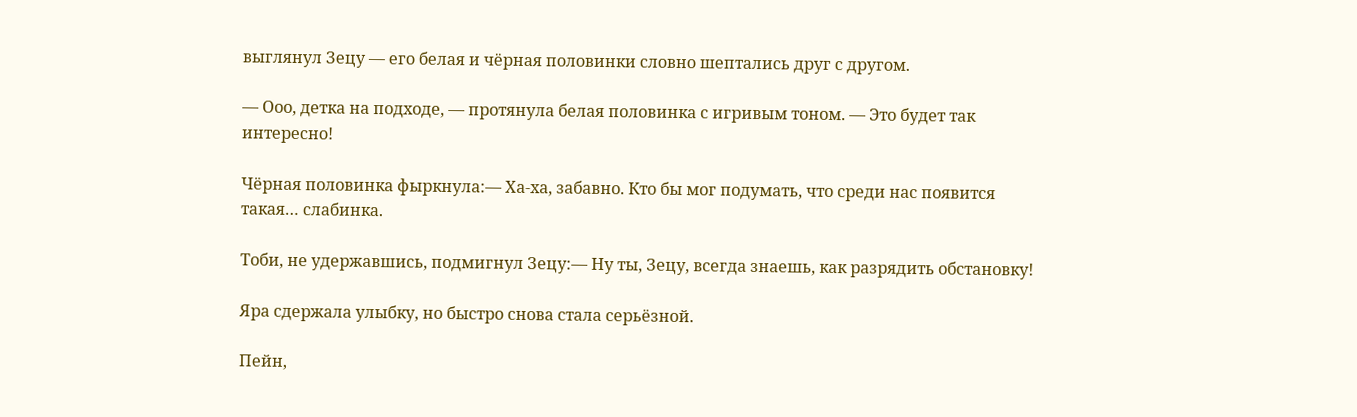выглянул Зецу — его белая и чёрная половинки словно шептались друг с другом.

— Ооо, детка на подходе, — протянула белая половинка с игривым тоном. — Это будет так интересно!

Чёрная половинка фыркнула:— Ха-ха, забавно. Кто бы мог подумать, что среди нас появится такая… слабинка.

Тоби, не удержавшись, подмигнул Зецу:— Ну ты, Зецу, всегда знаешь, как разрядить обстановку!

Яра сдержала улыбку, но быстро снова стала серьёзной.

Пейн,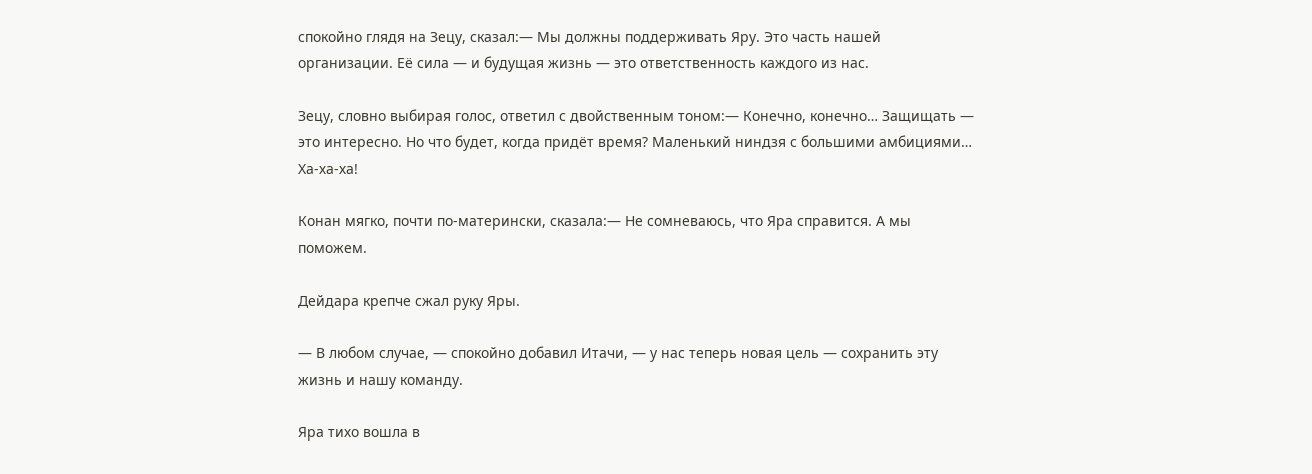спокойно глядя на Зецу, сказал:— Мы должны поддерживать Яру. Это часть нашей организации. Её сила — и будущая жизнь — это ответственность каждого из нас.

Зецу, словно выбирая голос, ответил с двойственным тоном:— Конечно, конечно… Защищать — это интересно. Но что будет, когда придёт время? Маленький ниндзя с большими амбициями… Ха-ха-ха!

Конан мягко, почти по-матерински, сказала:— Не сомневаюсь, что Яра справится. А мы поможем.

Дейдара крепче сжал руку Яры.

— В любом случае, — спокойно добавил Итачи, — у нас теперь новая цель — сохранить эту жизнь и нашу команду.

Яра тихо вошла в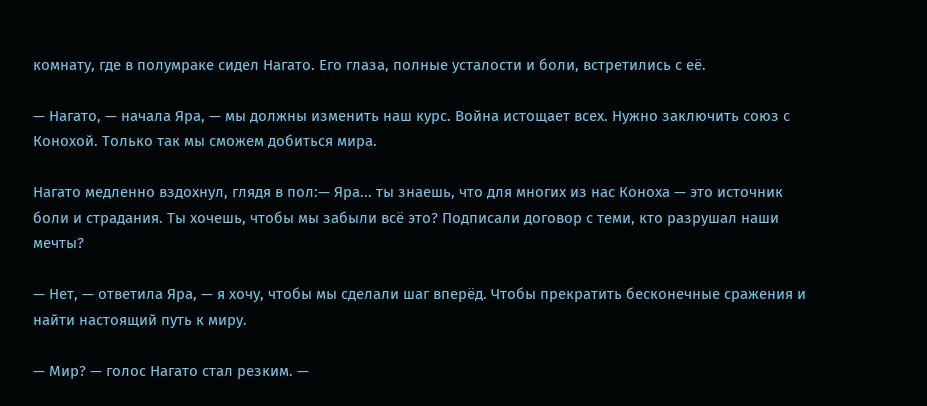комнату, где в полумраке сидел Нагато. Его глаза, полные усталости и боли, встретились с её.

— Нагато, — начала Яра, — мы должны изменить наш курс. Война истощает всех. Нужно заключить союз с Конохой. Только так мы сможем добиться мира.

Нагато медленно вздохнул, глядя в пол:— Яра... ты знаешь, что для многих из нас Коноха — это источник боли и страдания. Ты хочешь, чтобы мы забыли всё это? Подписали договор с теми, кто разрушал наши мечты?

— Нет, — ответила Яра, — я хочу, чтобы мы сделали шаг вперёд. Чтобы прекратить бесконечные сражения и найти настоящий путь к миру.

— Мир? — голос Нагато стал резким. —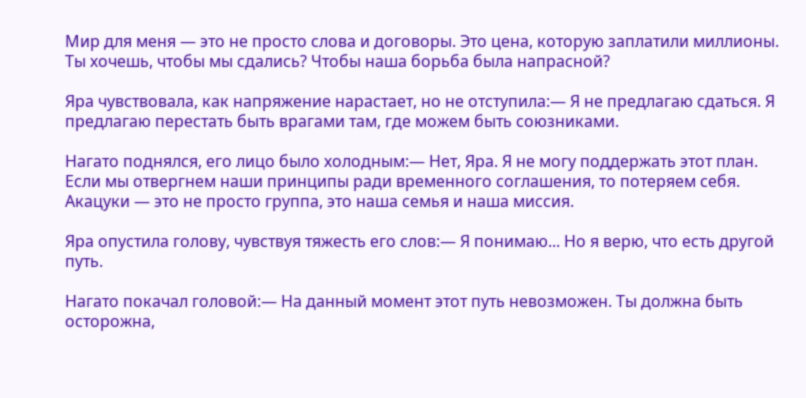Мир для меня — это не просто слова и договоры. Это цена, которую заплатили миллионы. Ты хочешь, чтобы мы сдались? Чтобы наша борьба была напрасной?

Яра чувствовала, как напряжение нарастает, но не отступила:— Я не предлагаю сдаться. Я предлагаю перестать быть врагами там, где можем быть союзниками.

Нагато поднялся, его лицо было холодным:— Нет, Яра. Я не могу поддержать этот план. Если мы отвергнем наши принципы ради временного соглашения, то потеряем себя. Акацуки — это не просто группа, это наша семья и наша миссия.

Яра опустила голову, чувствуя тяжесть его слов:— Я понимаю... Но я верю, что есть другой путь.

Нагато покачал головой:— На данный момент этот путь невозможен. Ты должна быть осторожна,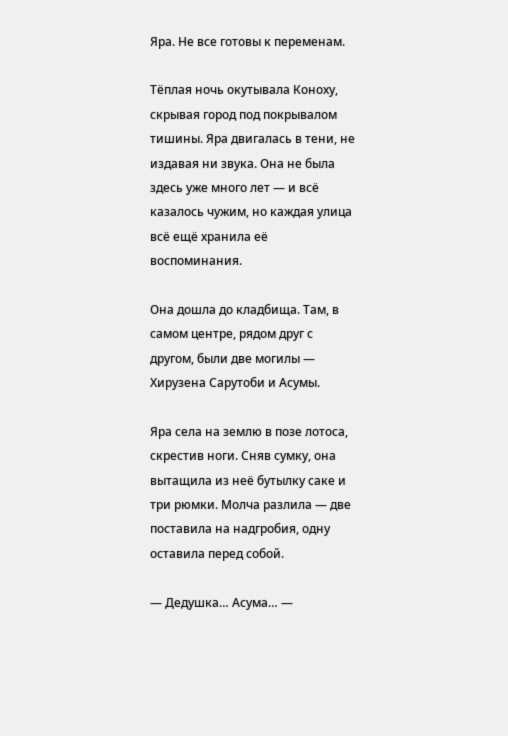Яра. Не все готовы к переменам.

Тёплая ночь окутывала Коноху, скрывая город под покрывалом тишины. Яра двигалась в тени, не издавая ни звука. Она не была здесь уже много лет — и всё казалось чужим, но каждая улица всё ещё хранила её воспоминания.

Она дошла до кладбища. Там, в самом центре, рядом друг с другом, были две могилы — Хирузена Сарутоби и Асумы.

Яра села на землю в позе лотоса, скрестив ноги. Сняв сумку, она вытащила из неё бутылку саке и три рюмки. Молча разлила — две поставила на надгробия, одну оставила перед собой.

— Дедушка… Асума… —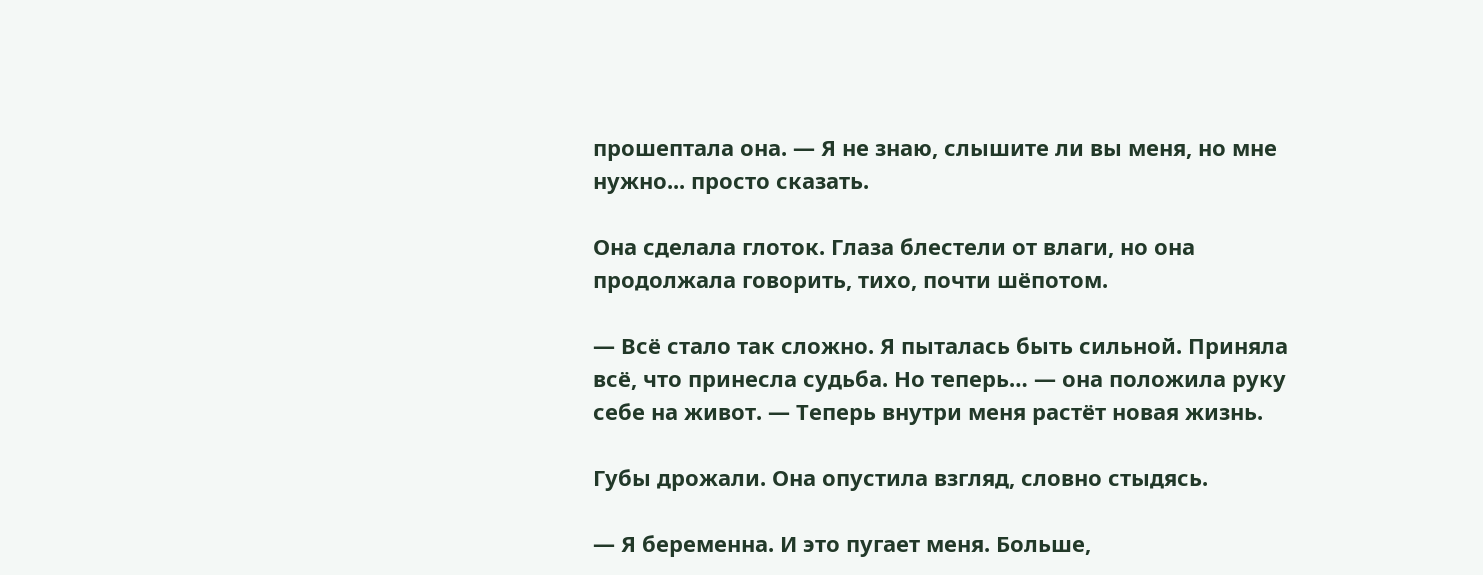прошептала она. — Я не знаю, слышите ли вы меня, но мне нужно... просто сказать.

Она сделала глоток. Глаза блестели от влаги, но она продолжала говорить, тихо, почти шёпотом.

— Всё стало так сложно. Я пыталась быть сильной. Приняла всё, что принесла судьба. Но теперь… — она положила руку себе на живот. — Теперь внутри меня растёт новая жизнь.

Губы дрожали. Она опустила взгляд, словно стыдясь.

— Я беременна. И это пугает меня. Больше,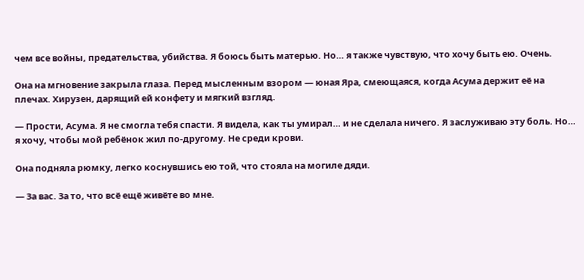чем все войны, предательства, убийства. Я боюсь быть матерью. Но… я также чувствую, что хочу быть ею. Очень.

Она на мгновение закрыла глаза. Перед мысленным взором — юная Яра, смеющаяся, когда Асума держит её на плечах. Хирузен, дарящий ей конфету и мягкий взгляд.

— Прости, Асума. Я не смогла тебя спасти. Я видела, как ты умирал… и не сделала ничего. Я заслуживаю эту боль. Но… я хочу, чтобы мой ребёнок жил по-другому. Не среди крови.

Она подняла рюмку, легко коснувшись ею той, что стояла на могиле дяди.

— За вас. За то, что всё ещё живёте во мне.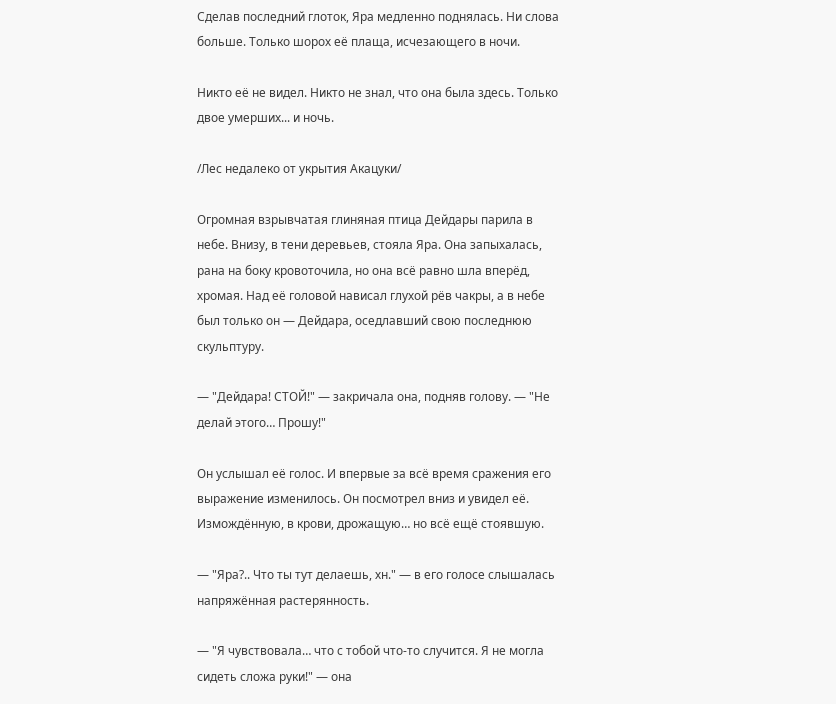Сделав последний глоток, Яра медленно поднялась. Ни слова больше. Только шорох её плаща, исчезающего в ночи.

Никто её не видел. Никто не знал, что она была здесь. Только двое умерших... и ночь.

/Лес недалеко от укрытия Акацуки/

Огромная взрывчатая глиняная птица Дейдары парила в небе. Внизу, в тени деревьев, стояла Яра. Она запыхалась, рана на боку кровоточила, но она всё равно шла вперёд, хромая. Над её головой нависал глухой рёв чакры, а в небе был только он — Дейдара, оседлавший свою последнюю скульптуру.

— "Дейдара! СТОЙ!" — закричала она, подняв голову. — "Не делай этого… Прошу!"

Он услышал её голос. И впервые за всё время сражения его выражение изменилось. Он посмотрел вниз и увидел её. Измождённую, в крови, дрожащую… но всё ещё стоявшую.

— "Яра?.. Что ты тут делаешь, хн." — в его голосе слышалась напряжённая растерянность.

— "Я чувствовала… что с тобой что-то случится. Я не могла сидеть сложа руки!" — она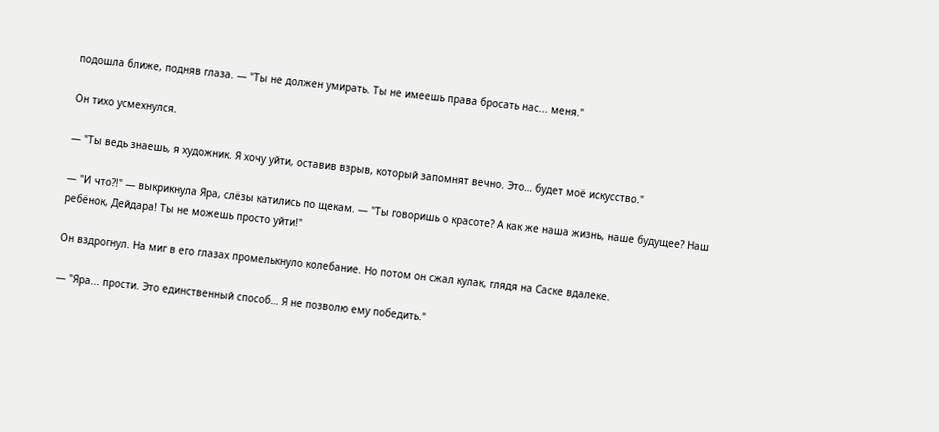подошла ближе, подняв глаза. — "Ты не должен умирать. Ты не имеешь права бросать нас... меня."

Он тихо усмехнулся.

— "Ты ведь знаешь, я художник. Я хочу уйти, оставив взрыв, который запомнят вечно. Это… будет моё искусство."

— "И что?!" — выкрикнула Яра, слёзы катились по щекам. — "Ты говоришь о красоте? А как же наша жизнь, наше будущее? Наш ребёнок, Дейдара! Ты не можешь просто уйти!"

Он вздрогнул. На миг в его глазах промелькнуло колебание. Но потом он сжал кулак, глядя на Саске вдалеке.

— "Яра... прости. Это единственный способ… Я не позволю ему победить."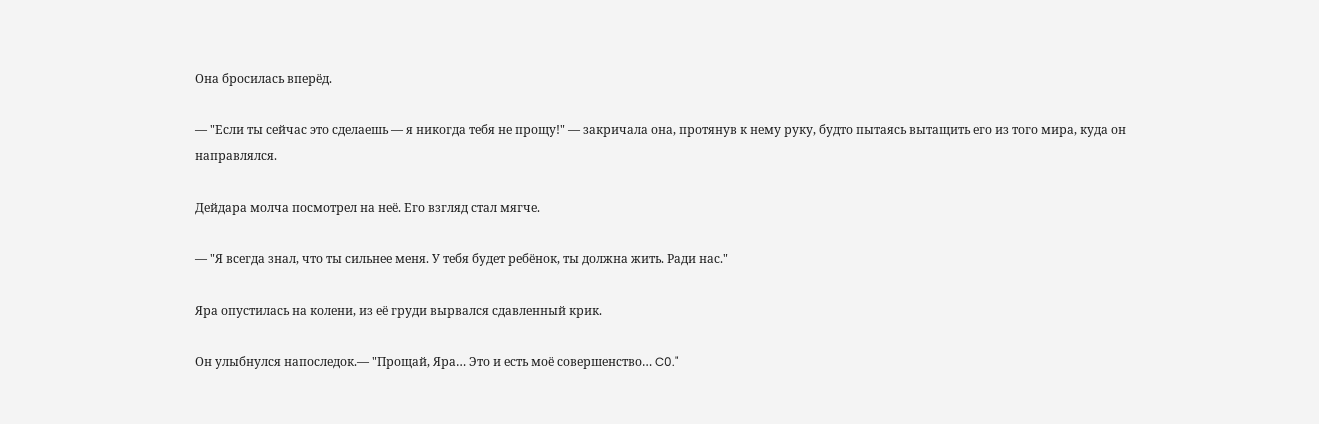Она бросилась вперёд.

— "Если ты сейчас это сделаешь — я никогда тебя не прощу!" — закричала она, протянув к нему руку, будто пытаясь вытащить его из того мира, куда он направлялся.

Дейдара молча посмотрел на неё. Его взгляд стал мягче.

— "Я всегда знал, что ты сильнее меня. У тебя будет ребёнок, ты должна жить. Ради нас."

Яра опустилась на колени, из её груди вырвался сдавленный крик.

Он улыбнулся напоследок.— "Прощай, Яра… Это и есть моё совершенство… C0."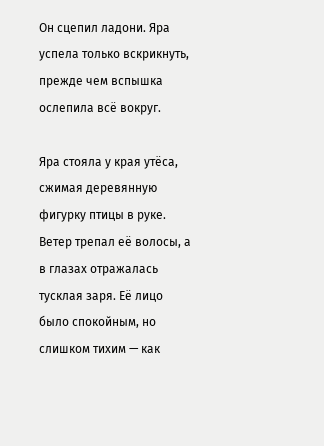Он сцепил ладони. Яра успела только вскрикнуть, прежде чем вспышка ослепила всё вокруг.

Яра стояла у края утёса, сжимая деревянную фигурку птицы в руке. Ветер трепал её волосы, а в глазах отражалась тусклая заря. Её лицо было спокойным, но слишком тихим — как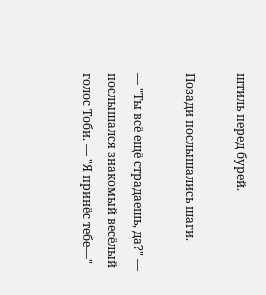штиль перед бурей.

Позади послышались шаги.

— "Ты всё ещё страдаешь, да?" — послышался знакомый весёлый голос Тоби. — "Я принёс тебе—"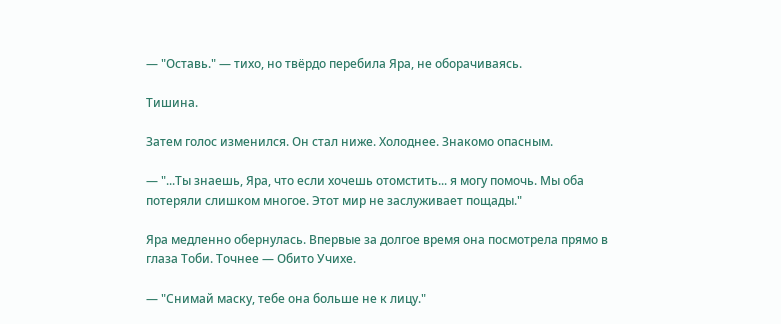— "Оставь." — тихо, но твёрдо перебила Яра, не оборачиваясь.

Тишина.

Затем голос изменился. Он стал ниже. Холоднее. Знакомо опасным.

— "...Ты знаешь, Яра, что если хочешь отомстить... я могу помочь. Мы оба потеряли слишком многое. Этот мир не заслуживает пощады."

Яра медленно обернулась. Впервые за долгое время она посмотрела прямо в глаза Тоби. Точнее — Обито Учихе.

— "Снимай маску, тебе она больше не к лицу."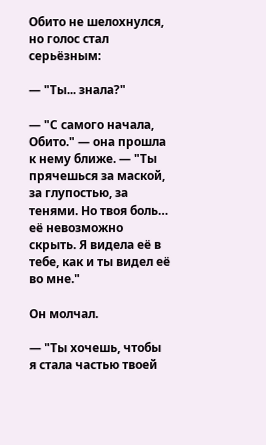Обито не шелохнулся, но голос стал серьёзным:

— "Ты... знала?"

— "С самого начала, Обито." — она прошла к нему ближе. — "Ты прячешься за маской, за глупостью, за тенями. Но твоя боль… её невозможно скрыть. Я видела её в тебе, как и ты видел её во мне."

Он молчал.

— "Ты хочешь, чтобы я стала частью твоей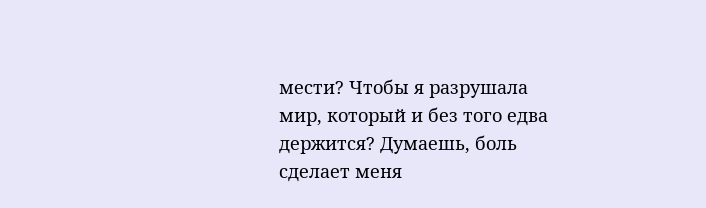мести? Чтобы я разрушала мир, который и без того едва держится? Думаешь, боль сделает меня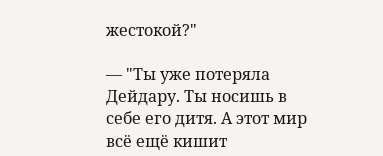жестокой?"

— "Ты уже потеряла Дейдару. Ты носишь в себе его дитя. А этот мир всё ещё кишит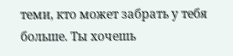теми, кто может забрать у тебя больше. Ты хочешь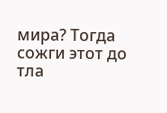мира? Тогда сожги этот до тла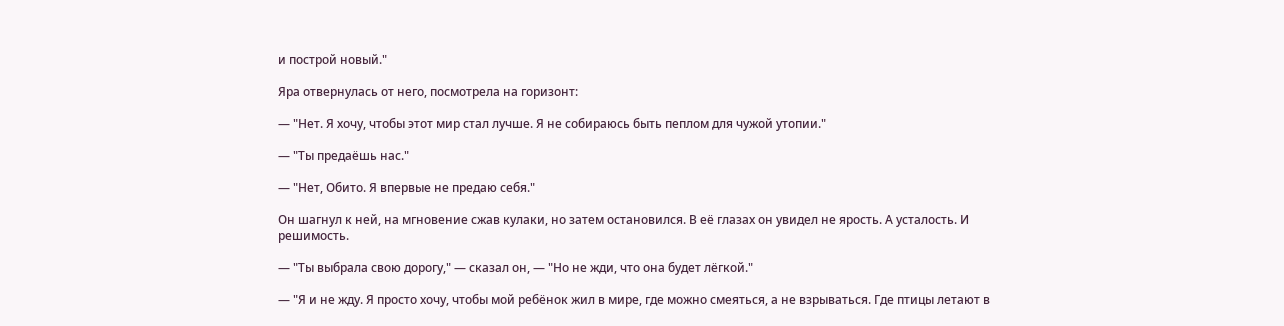и построй новый."

Яра отвернулась от него, посмотрела на горизонт:

— "Нет. Я хочу, чтобы этот мир стал лучше. Я не собираюсь быть пеплом для чужой утопии."

— "Ты предаёшь нас."

— "Нет, Обито. Я впервые не предаю себя."

Он шагнул к ней, на мгновение сжав кулаки, но затем остановился. В её глазах он увидел не ярость. А усталость. И решимость.

— "Ты выбрала свою дорогу," — сказал он, — "Но не жди, что она будет лёгкой."

— "Я и не жду. Я просто хочу, чтобы мой ребёнок жил в мире, где можно смеяться, а не взрываться. Где птицы летают в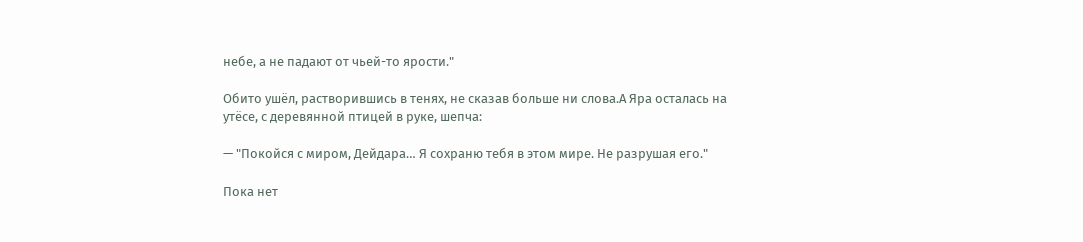небе, а не падают от чьей-то ярости."

Обито ушёл, растворившись в тенях, не сказав больше ни слова.А Яра осталась на утёсе, с деревянной птицей в руке, шепча:

— "Покойся с миром, Дейдара… Я сохраню тебя в этом мире. Не разрушая его."

Пока нет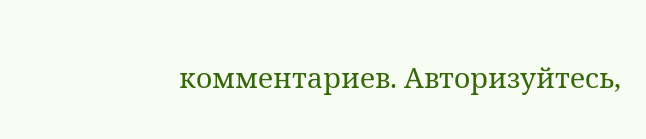комментариев. Авторизуйтесь,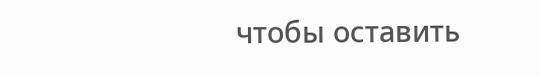чтобы оставить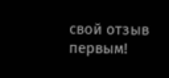свой отзыв первым!